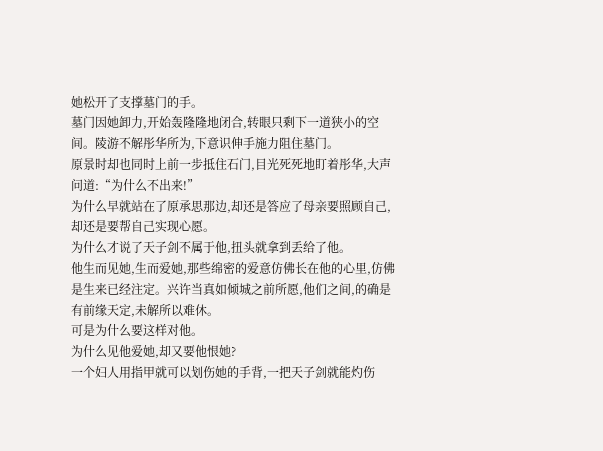她松开了支撑墓门的手。
墓门因她卸力,开始轰隆隆地闭合,转眼只剩下一道狭小的空间。陵游不解彤华所为,下意识伸手施力阻住墓门。
原景时却也同时上前一步抵住石门,目光死死地盯着彤华,大声问道:“为什么不出来!”
为什么早就站在了原承思那边,却还是答应了母亲要照顾自己,却还是要帮自己实现心愿。
为什么才说了天子剑不属于他,扭头就拿到丢给了他。
他生而见她,生而爱她,那些绵密的爱意仿佛长在他的心里,仿佛是生来已经注定。兴许当真如倾城之前所愿,他们之间,的确是有前缘天定,未解所以难休。
可是为什么要这样对他。
为什么见他爱她,却又要他恨她?
一个妇人用指甲就可以划伤她的手背,一把天子剑就能灼伤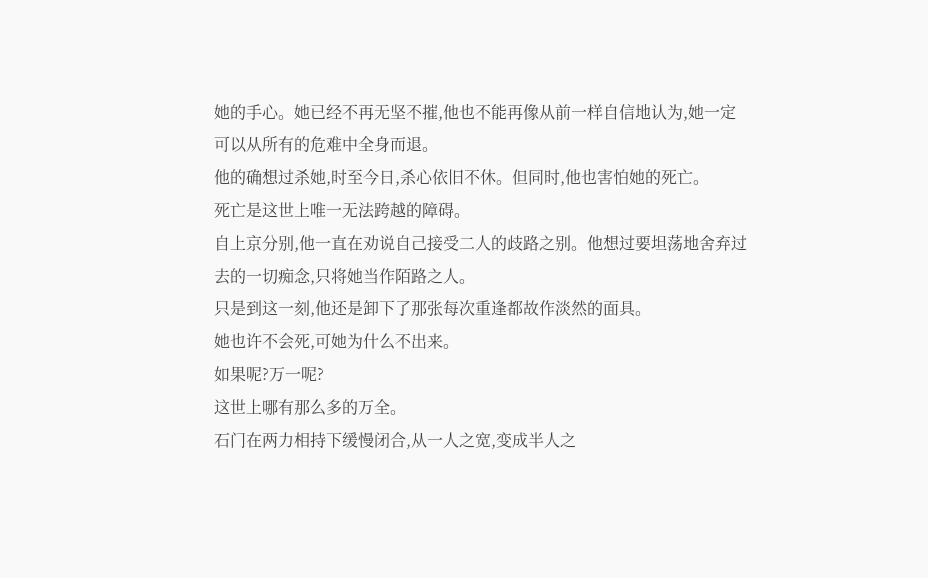她的手心。她已经不再无坚不摧,他也不能再像从前一样自信地认为,她一定可以从所有的危难中全身而退。
他的确想过杀她,时至今日,杀心依旧不休。但同时,他也害怕她的死亡。
死亡是这世上唯一无法跨越的障碍。
自上京分别,他一直在劝说自己接受二人的歧路之别。他想过要坦荡地舍弃过去的一切痴念,只将她当作陌路之人。
只是到这一刻,他还是卸下了那张每次重逢都故作淡然的面具。
她也许不会死,可她为什么不出来。
如果呢?万一呢?
这世上哪有那么多的万全。
石门在两力相持下缓慢闭合,从一人之宽,变成半人之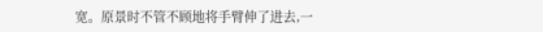宽。原景时不管不顾地将手臂伸了进去,一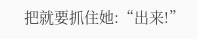把就要抓住她:“出来!”